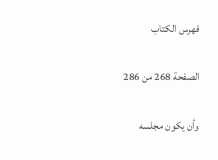فهرس الكتاب

الصفحة 268 من 286

وأن يكون مجلسه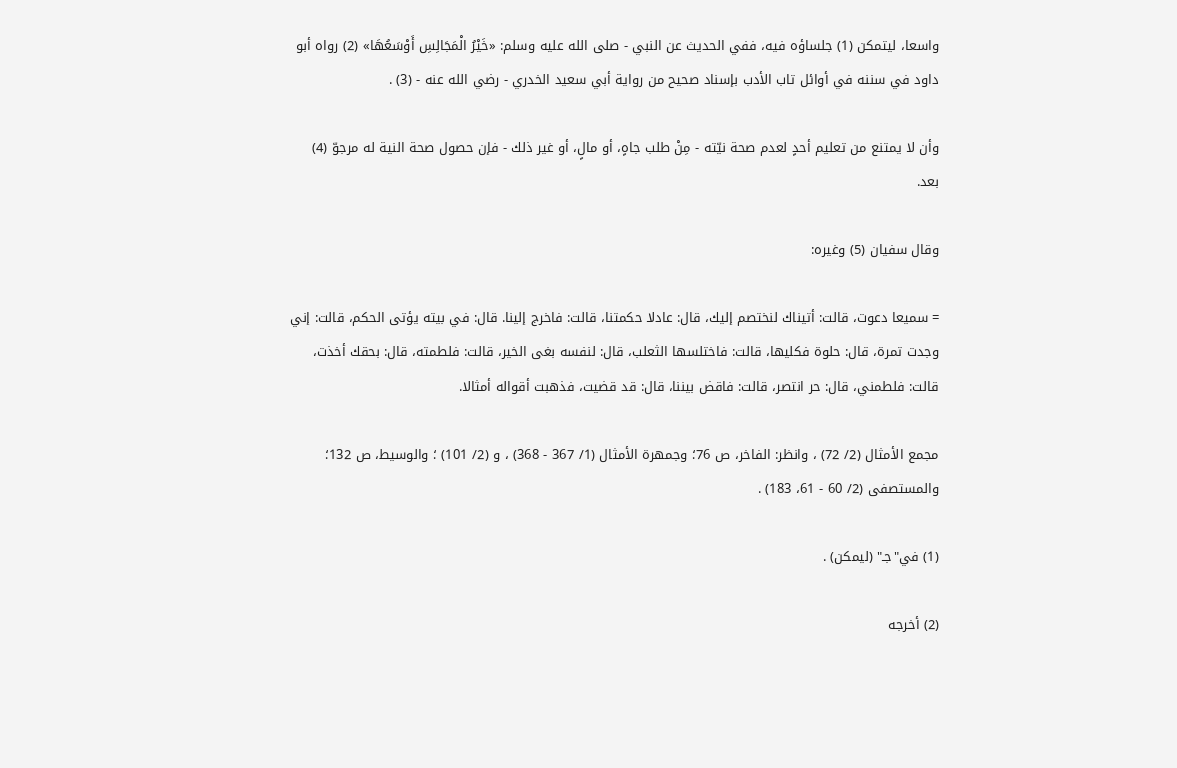واسعا، ليتمكن (1) جلساؤه فيه، ففي الحديث عن النبي - صلى الله عليه وسلم: «خَيْرُ الْمَجَالِسِ أَوْسَعُهَا» (2) رواه أبو داود في سننه في أوائل تاب الأدب بإسناد صحيح من رواية أبي سعيد الخدري - رضي الله عنه - (3) .

وأن لا يمتنع من تعليم أحدٍ لعدم صحة نيّته - مِنْ طلب جاهٍ، أو مالٍ، أو غير ذلك - فإن حصول صحة النية له مرجوّ (4) بعد.

وقال سفيان (5) وغيره:

= سميعا دعوت، قالت: أتيناك لنختصم إليك، قال: عادلا حكمتنا، قالت: فاخرج إلينا. قال: في بيته يؤتى الحكم، قالت: إني وجدت تمرة، قال: حلوة فكليها، قالت: فاختلسها الثعلب، قال: لنفسه بغى الخير، قالت: فلطمته، قال: بحقك أخذت، قالت: فلطمني، قال: حر انتصر، قالت: فاقض بيننا، قال: قد قضيت، فذهبت أقواله أمثالا.

مجمع الأمثال (2/ 72) ، وانظر: الفاخر، ص 76؛ وجمهرة الأمثال (1/ 367 - 368) ، و (2/ 101) ؛ والوسيط، ص 132؛ والمستصفى (2/ 60 - 61، 183) .

(1) في"جـ" (ليمكن) .

(2) أخرجه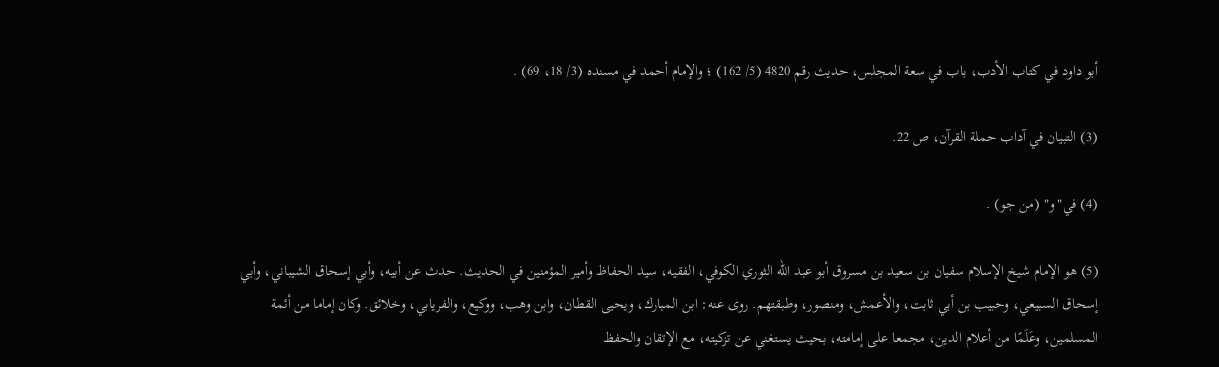أبو داود في كتاب الأدب، باب في سعة المجلس، حديث رقم 4820 (5/ 162) ؛ والإمام أحمد في مسنده (3/ 18، 69) .

(3) التبيان في آداب حملة القرآن، ص 22.

(4) في"و" (من جو) .

(5) هو الإمام شيخ الإسلام سفيان بن سعيد بن مسروق أبو عبد الله الثوري الكوفي، الفقيه، سيد الحفاظ وأمير المؤمنين في الحديث. حدث عن أبيه، وأبي إسحاق الشيباني، وأبي إسحاق السبيعي، وحبيب بن أبي ثابت، والأعمش، ومنصور، وطبقتهم. روى عنه: ابن المبارك، ويحيى القطان، وابن وهب، ووكيع، والفريابي، وخلائق. وكان إماما من أئمة المسلمين، وعَلَمًا من أعلام الدين، مجمعا على إمامته، بحيث يستغني عن تزكيته، مع الإتقان والحفظ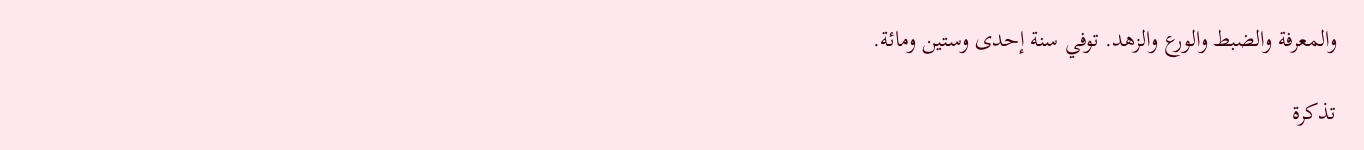والمعرفة والضبط والورع والزهد. توفي سنة إحدى وستين ومائة.

تذكرة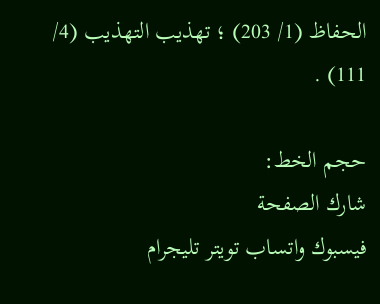الحفاظ (1/ 203) ؛ تهذيب التهذيب (4/ 111) .

حجم الخط:
شارك الصفحة
فيسبوك واتساب تويتر تليجرام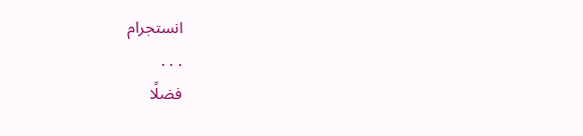انستجرام
. . .
فضلًا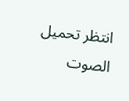انتظر تحميل الصوت